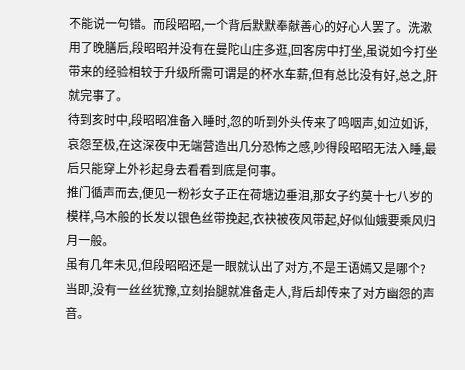不能说一句错。而段昭昭,一个背后默默奉献善心的好心人罢了。洗漱用了晚膳后,段昭昭并没有在曼陀山庄多逛,回客房中打坐,虽说如今打坐带来的经验相较于升级所需可谓是的杯水车薪,但有总比没有好,总之,肝就完事了。
待到亥时中,段昭昭准备入睡时,忽的听到外头传来了鸣咽声,如泣如诉,哀怨至极,在这深夜中无端营造出几分恐怖之感,吵得段昭昭无法入睡,最后只能穿上外衫起身去看看到底是何事。
推门循声而去,便见一粉衫女子正在荷塘边垂泪,那女子约莫十七八岁的模样,乌木般的长发以银色丝带挽起,衣袂被夜风带起,好似仙娥要乘风归月一般。
虽有几年未见,但段昭昭还是一眼就认出了对方,不是王语嫣又是哪个?当即,没有一丝丝犹豫,立刻抬腿就准备走人,背后却传来了对方幽怨的声音。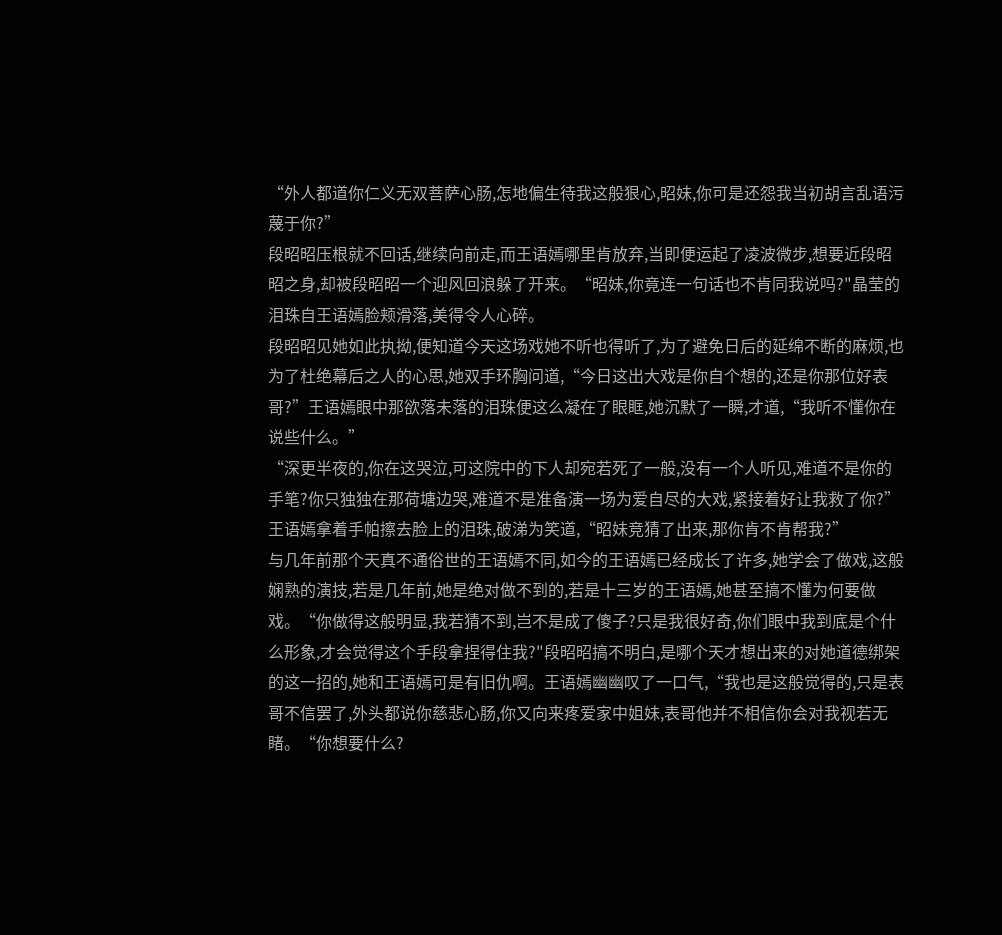“外人都道你仁义无双菩萨心肠,怎地偏生待我这般狠心,昭妹,你可是还怨我当初胡言乱语污蔑于你?”
段昭昭压根就不回话,继续向前走,而王语嫣哪里肯放弃,当即便运起了凌波微步,想要近段昭昭之身,却被段昭昭一个迎风回浪躲了开来。“昭妹,你竟连一句话也不肯同我说吗?"晶莹的泪珠自王语嫣脸颊滑落,美得令人心碎。
段昭昭见她如此执拗,便知道今天这场戏她不听也得听了,为了避免日后的延绵不断的麻烦,也为了杜绝幕后之人的心思,她双手环胸问道,“今日这出大戏是你自个想的,还是你那位好表哥?”王语嫣眼中那欲落未落的泪珠便这么凝在了眼眶,她沉默了一瞬,才道,“我听不懂你在说些什么。”
“深更半夜的,你在这哭泣,可这院中的下人却宛若死了一般,没有一个人听见,难道不是你的手笔?你只独独在那荷塘边哭,难道不是准备演一场为爱自尽的大戏,紧接着好让我救了你?”
王语嫣拿着手帕擦去脸上的泪珠,破涕为笑道,“昭妹竞猜了出来,那你肯不肯帮我?”
与几年前那个天真不通俗世的王语嫣不同,如今的王语嫣已经成长了许多,她学会了做戏,这般娴熟的演技,若是几年前,她是绝对做不到的,若是十三岁的王语嫣,她甚至搞不懂为何要做戏。“你做得这般明显,我若猜不到,岂不是成了傻子?只是我很好奇,你们眼中我到底是个什么形象,才会觉得这个手段拿捏得住我?"段昭昭搞不明白,是哪个天才想出来的对她道德绑架的这一招的,她和王语嫣可是有旧仇啊。王语嫣幽幽叹了一口气,“我也是这般觉得的,只是表哥不信罢了,外头都说你慈悲心肠,你又向来疼爱家中姐妹,表哥他并不相信你会对我视若无睹。“你想要什么?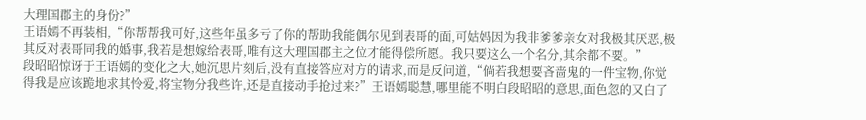大理国郡主的身份?”
王语嫣不再装相,“你帮帮我可好,这些年虽多亏了你的帮助我能偶尔见到表哥的面,可姑妈因为我非爹爹亲女对我极其厌恶,极其反对表哥同我的婚事,我若是想嫁给表哥,唯有这大理国郡主之位才能得偿所愿。我只要这么一个名分,其余都不要。”
段昭昭惊讶于王语嫣的变化之大,她沉思片刻后,没有直接答应对方的请求,而是反问道,“倘若我想要吝啬鬼的一件宝物,你觉得我是应该跪地求其怜爱,将宝物分我些许,还是直接动手抢过来?”王语嫣聪慧,哪里能不明白段昭昭的意思,面色忽的又白了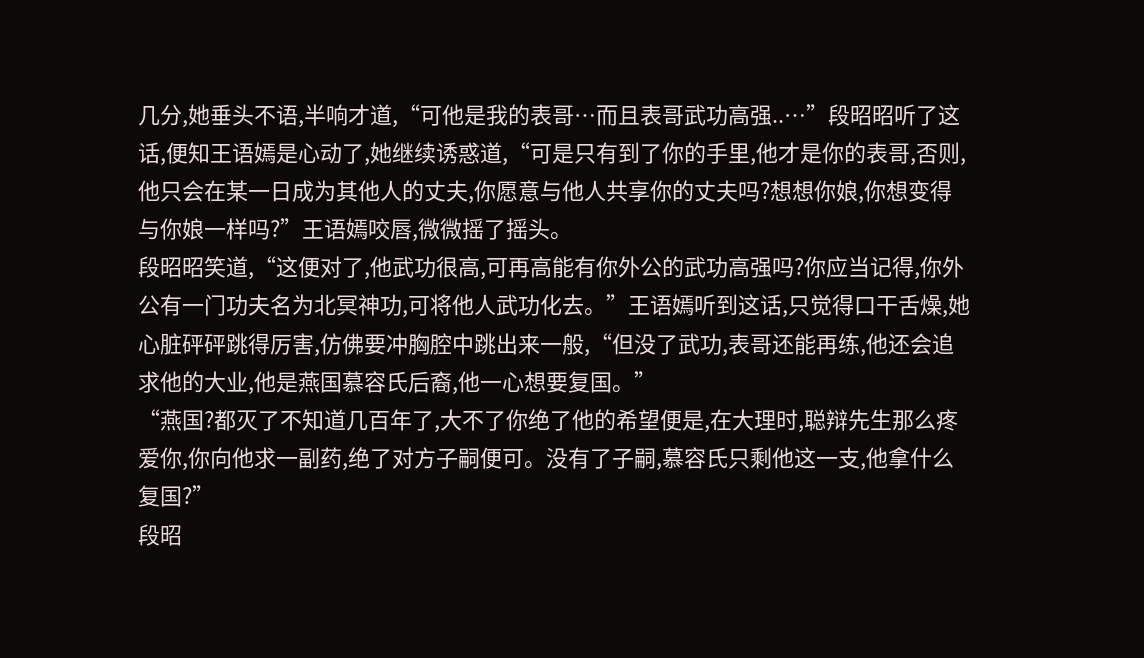几分,她垂头不语,半响才道,“可他是我的表哥…而且表哥武功高强..…”段昭昭听了这话,便知王语嫣是心动了,她继续诱惑道,“可是只有到了你的手里,他才是你的表哥,否则,他只会在某一日成为其他人的丈夫,你愿意与他人共享你的丈夫吗?想想你娘,你想变得与你娘一样吗?”王语嫣咬唇,微微摇了摇头。
段昭昭笑道,“这便对了,他武功很高,可再高能有你外公的武功高强吗?你应当记得,你外公有一门功夫名为北冥神功,可将他人武功化去。”王语嫣听到这话,只觉得口干舌燥,她心脏砰砰跳得厉害,仿佛要冲胸腔中跳出来一般,“但没了武功,表哥还能再练,他还会追求他的大业,他是燕国慕容氏后裔,他一心想要复国。”
“燕国?都灭了不知道几百年了,大不了你绝了他的希望便是,在大理时,聪辩先生那么疼爱你,你向他求一副药,绝了对方子嗣便可。没有了子嗣,慕容氏只剩他这一支,他拿什么复国?”
段昭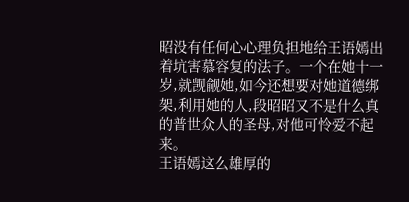昭没有任何心心理负担地给王语嫣出着坑害慕容复的法子。一个在她十一岁,就觊觎她,如今还想要对她道德绑架,利用她的人,段昭昭又不是什么真的普世众人的圣母,对他可怜爱不起来。
王语嫣这么雄厚的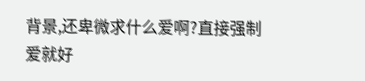背景,还卑微求什么爱啊?直接强制爱就好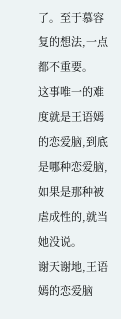了。至于慕容复的想法,一点都不重要。
这事唯一的难度就是王语嫣的恋爱脑,到底是哪种恋爱脑,如果是那种被虐成性的,就当她没说。
谢天谢地,王语嫣的恋爱脑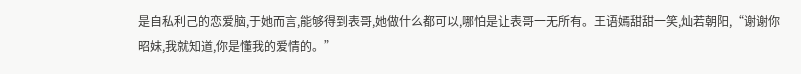是自私利己的恋爱脑,于她而言,能够得到表哥,她做什么都可以,哪怕是让表哥一无所有。王语嫣甜甜一笑,灿若朝阳,“谢谢你昭妹,我就知道,你是懂我的爱情的。”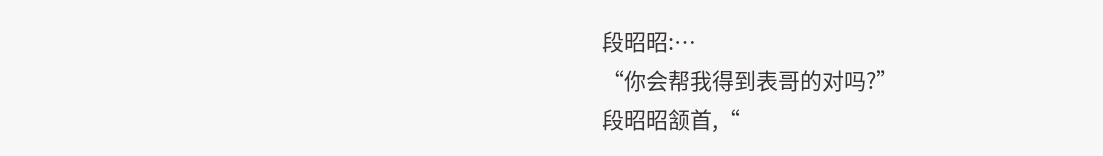段昭昭:…
“你会帮我得到表哥的对吗?”
段昭昭颔首,“